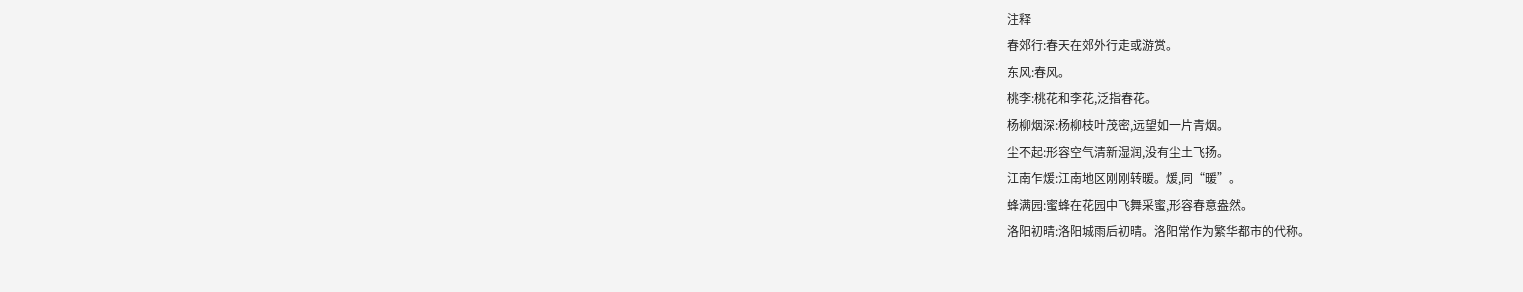注释
春郊行:春天在郊外行走或游赏。
东风:春风。
桃李:桃花和李花,泛指春花。
杨柳烟深:杨柳枝叶茂密,远望如一片青烟。
尘不起:形容空气清新湿润,没有尘土飞扬。
江南乍煖:江南地区刚刚转暖。煖,同“暖”。
蜂满园:蜜蜂在花园中飞舞采蜜,形容春意盎然。
洛阳初晴:洛阳城雨后初晴。洛阳常作为繁华都市的代称。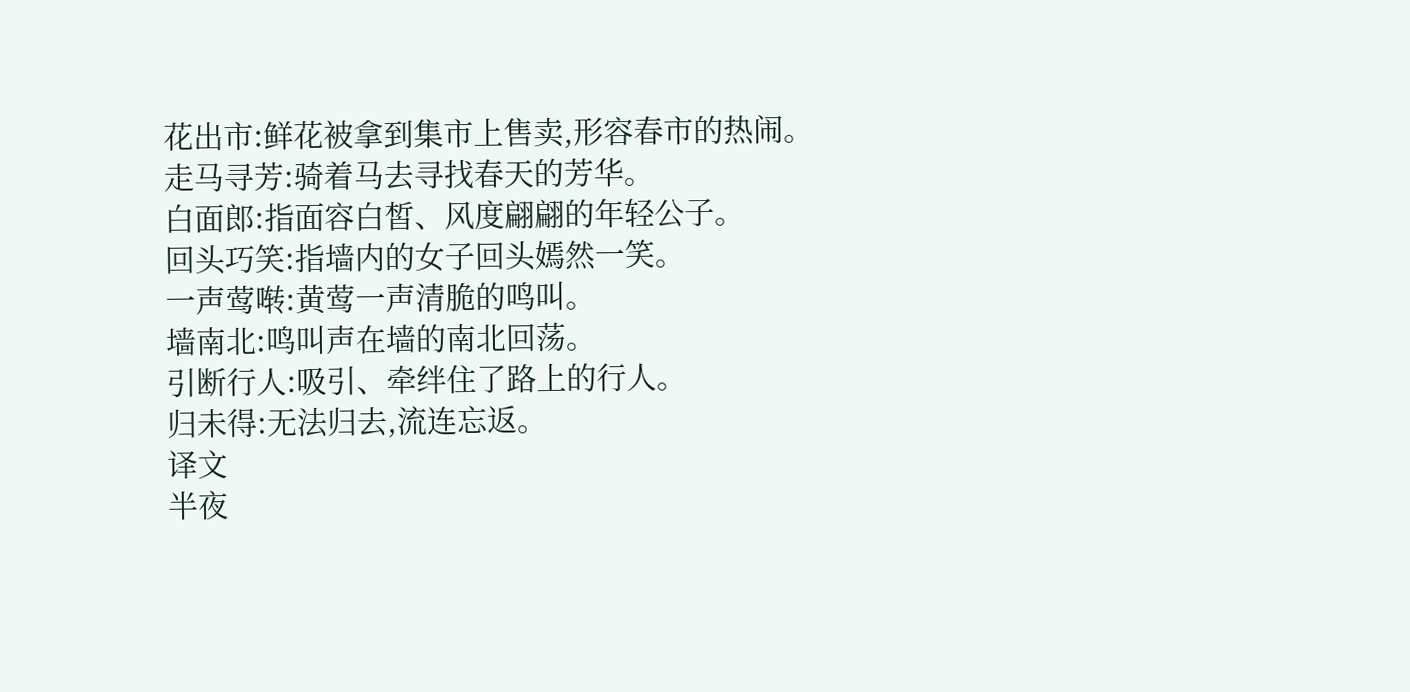花出市:鲜花被拿到集市上售卖,形容春市的热闹。
走马寻芳:骑着马去寻找春天的芳华。
白面郎:指面容白皙、风度翩翩的年轻公子。
回头巧笑:指墙内的女子回头嫣然一笑。
一声莺啭:黄莺一声清脆的鸣叫。
墙南北:鸣叫声在墙的南北回荡。
引断行人:吸引、牵绊住了路上的行人。
归未得:无法归去,流连忘返。
译文
半夜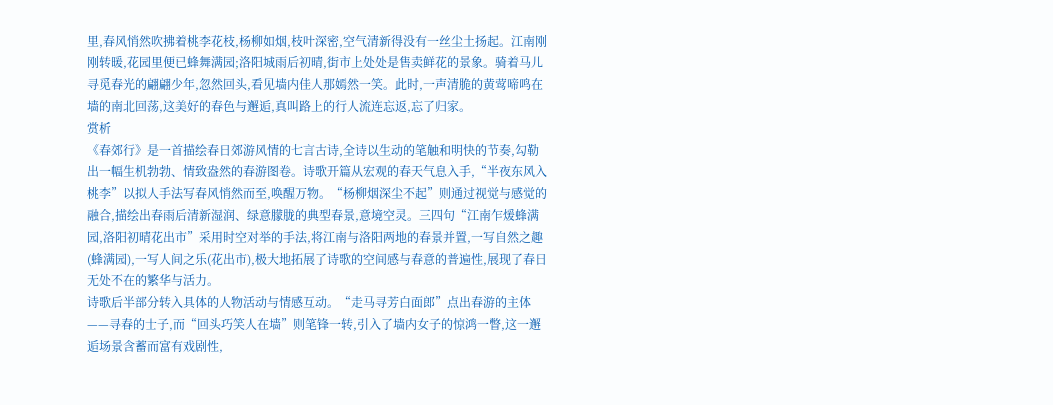里,春风悄然吹拂着桃李花枝,杨柳如烟,枝叶深密,空气清新得没有一丝尘土扬起。江南刚刚转暖,花园里便已蜂舞满园;洛阳城雨后初晴,街市上处处是售卖鲜花的景象。骑着马儿寻觅春光的翩翩少年,忽然回头,看见墙内佳人那嫣然一笑。此时,一声清脆的黄莺啼鸣在墙的南北回荡,这美好的春色与邂逅,真叫路上的行人流连忘返,忘了归家。
赏析
《春郊行》是一首描绘春日郊游风情的七言古诗,全诗以生动的笔触和明快的节奏,勾勒出一幅生机勃勃、情致盎然的春游图卷。诗歌开篇从宏观的春天气息入手,“半夜东风入桃李”以拟人手法写春风悄然而至,唤醒万物。“杨柳烟深尘不起”则通过视觉与感觉的融合,描绘出春雨后清新湿润、绿意朦胧的典型春景,意境空灵。三四句“江南乍煖蜂满园,洛阳初晴花出市”采用时空对举的手法,将江南与洛阳两地的春景并置,一写自然之趣(蜂满园),一写人间之乐(花出市),极大地拓展了诗歌的空间感与春意的普遍性,展现了春日无处不在的繁华与活力。
诗歌后半部分转入具体的人物活动与情感互动。“走马寻芳白面郎”点出春游的主体——寻春的士子,而“回头巧笑人在墙”则笔锋一转,引入了墙内女子的惊鸿一瞥,这一邂逅场景含蓄而富有戏剧性,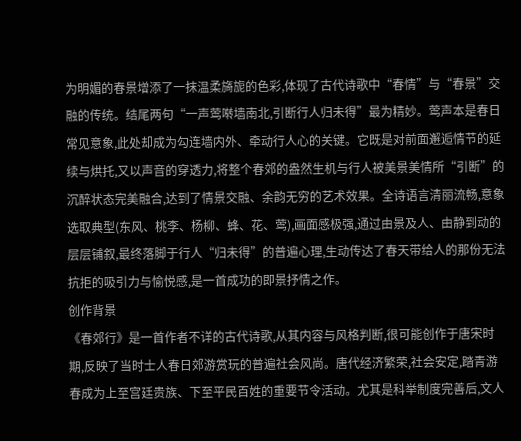为明媚的春景增添了一抹温柔旖旎的色彩,体现了古代诗歌中“春情”与“春景”交融的传统。结尾两句“一声莺啭墙南北,引断行人归未得”最为精妙。莺声本是春日常见意象,此处却成为勾连墙内外、牵动行人心的关键。它既是对前面邂逅情节的延续与烘托,又以声音的穿透力,将整个春郊的盎然生机与行人被美景美情所“引断”的沉醉状态完美融合,达到了情景交融、余韵无穷的艺术效果。全诗语言清丽流畅,意象选取典型(东风、桃李、杨柳、蜂、花、莺),画面感极强,通过由景及人、由静到动的层层铺叙,最终落脚于行人“归未得”的普遍心理,生动传达了春天带给人的那份无法抗拒的吸引力与愉悦感,是一首成功的即景抒情之作。
创作背景
《春郊行》是一首作者不详的古代诗歌,从其内容与风格判断,很可能创作于唐宋时期,反映了当时士人春日郊游赏玩的普遍社会风尚。唐代经济繁荣,社会安定,踏青游春成为上至宫廷贵族、下至平民百姓的重要节令活动。尤其是科举制度完善后,文人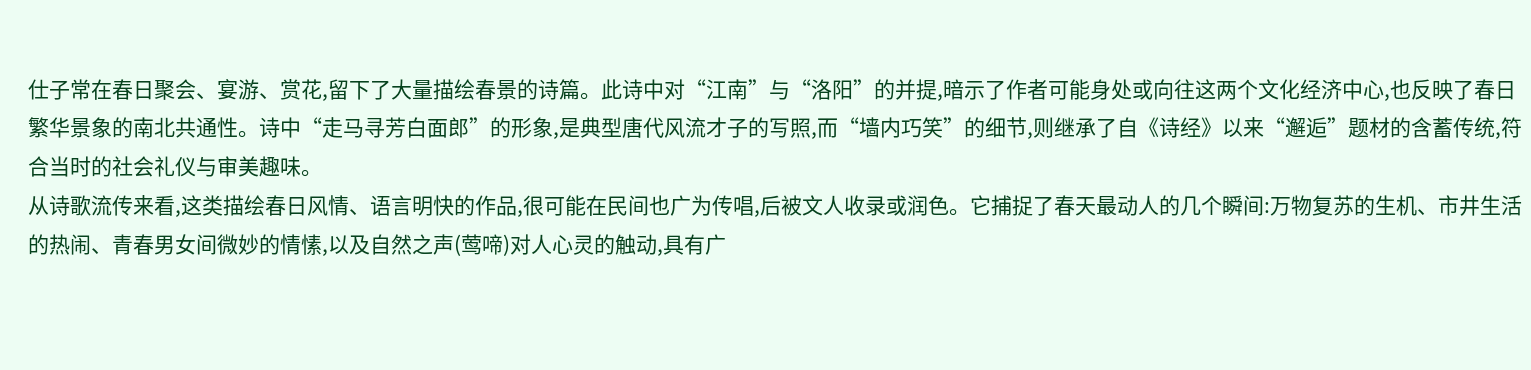仕子常在春日聚会、宴游、赏花,留下了大量描绘春景的诗篇。此诗中对“江南”与“洛阳”的并提,暗示了作者可能身处或向往这两个文化经济中心,也反映了春日繁华景象的南北共通性。诗中“走马寻芳白面郎”的形象,是典型唐代风流才子的写照,而“墙内巧笑”的细节,则继承了自《诗经》以来“邂逅”题材的含蓄传统,符合当时的社会礼仪与审美趣味。
从诗歌流传来看,这类描绘春日风情、语言明快的作品,很可能在民间也广为传唱,后被文人收录或润色。它捕捉了春天最动人的几个瞬间:万物复苏的生机、市井生活的热闹、青春男女间微妙的情愫,以及自然之声(莺啼)对人心灵的触动,具有广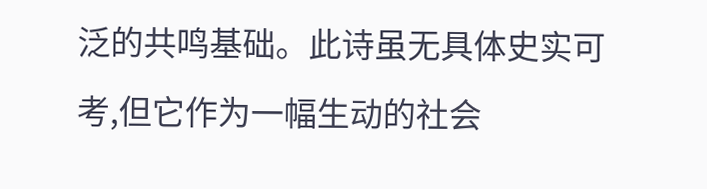泛的共鸣基础。此诗虽无具体史实可考,但它作为一幅生动的社会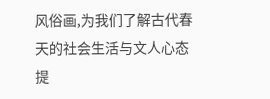风俗画,为我们了解古代春天的社会生活与文人心态提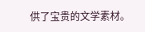供了宝贵的文学素材。